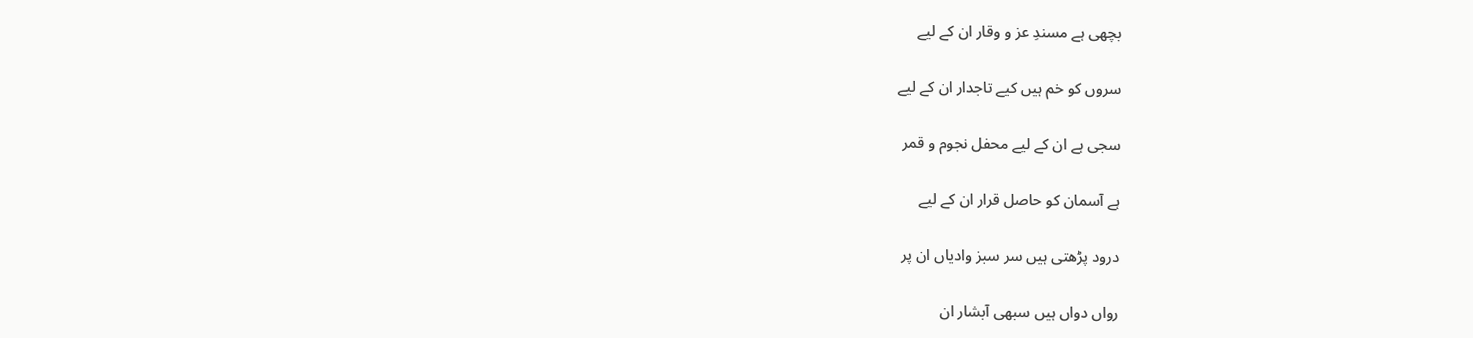بچھی ہے مسندِ عز و وقار ان کے لیے

سروں کو خم ہیں کیے تاجدار ان کے لیے

سجی ہے ان کے لیے محفل نجوم و قمر

ہے آسمان کو حاصل قرار ان کے لیے

درود پڑھتی ہیں سر سبز وادیاں ان پر

رواں دواں ہیں سبھی آبشار ان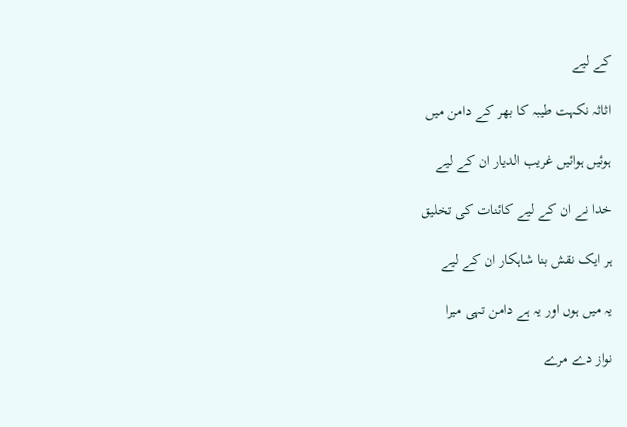کے لیے

اثاثہ نکہت طیبہ کا بھر کے دامن میں

ہوئیں ہوائیں غریب الدیار ان کے لیے

خدا نے ان کے لیے کائنات کی تخلیق

ہر ایک نقش بنا شاہکار ان کے لیے

یہ میں ہوں اور یہ ہے دامن تہی میرا

نواز دے مرے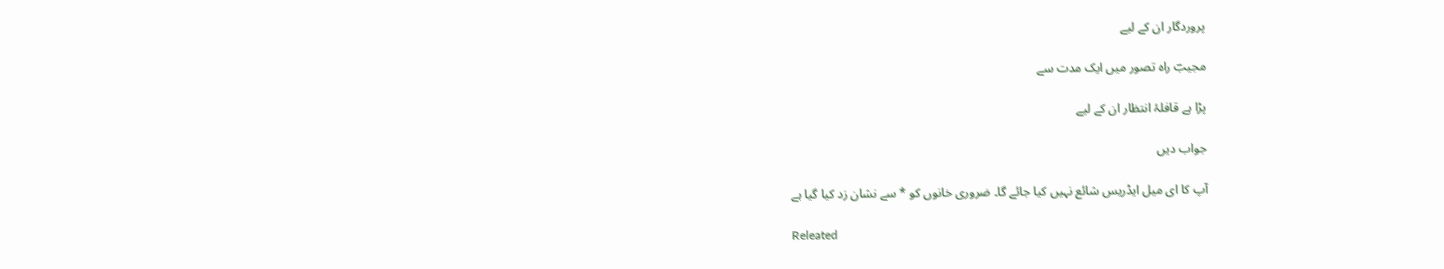پروردگار ان کے لیے

مجیبؔ راہ تصور میں ایک مدت سے

پڑا ہے قافلۂ انتظار ان کے لیے

جواب دیں

آپ کا ای میل ایڈریس شائع نہیں کیا جائے گا۔ ضروری خانوں کو * سے نشان زد کیا گیا ہے

Releated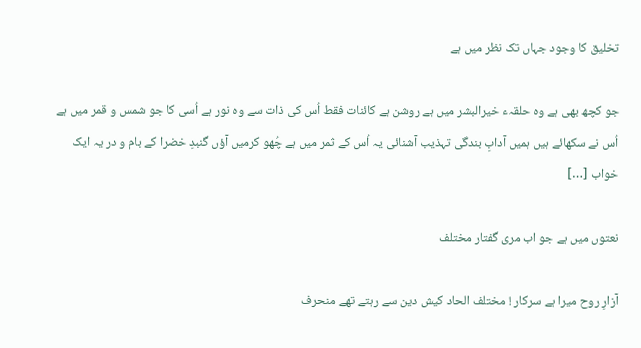تخلیق کا وجود جہاں تک نظر میں ہے

جو کچھ بھی ہے وہ حلقہء خیرالبشر میں ہے روشن ہے کائنات فقط اُس کی ذات سے وہ نور ہے اُسی کا جو شمس و قمر میں ہے اُس نے سکھائے ہیں ہمیں آدابِ بندگی تہذیب آشنائی یہ اُس کے ثمر میں ہے چُھو کرمیں آؤں گنبدِ خضرا کے بام و در یہ ایک خواب […]

نعتوں میں ہے جو اب مری گفتار مختلف

آزارِ روح میرا ہے سرکار ! مختلف الحاد کیش دین سے رہتے تھے منحرف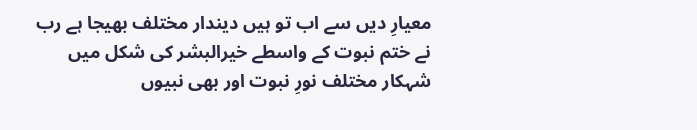معیارِ دیں سے اب تو ہیں دیندار مختلف بھیجا ہے رب نے ختم نبوت کے واسطے خیرالبشر کی شکل میں شہکار مختلف نورِ نبوت اور بھی نبیوں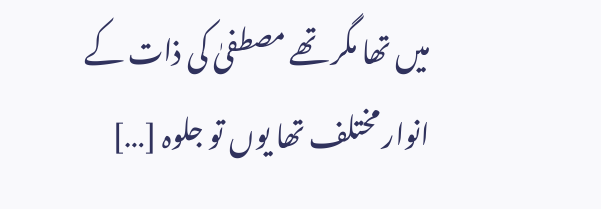میں تھا مگر تھے مصطفیٰ کی ذات کے انوار مختلف تھا یوں تو جلوہ […]